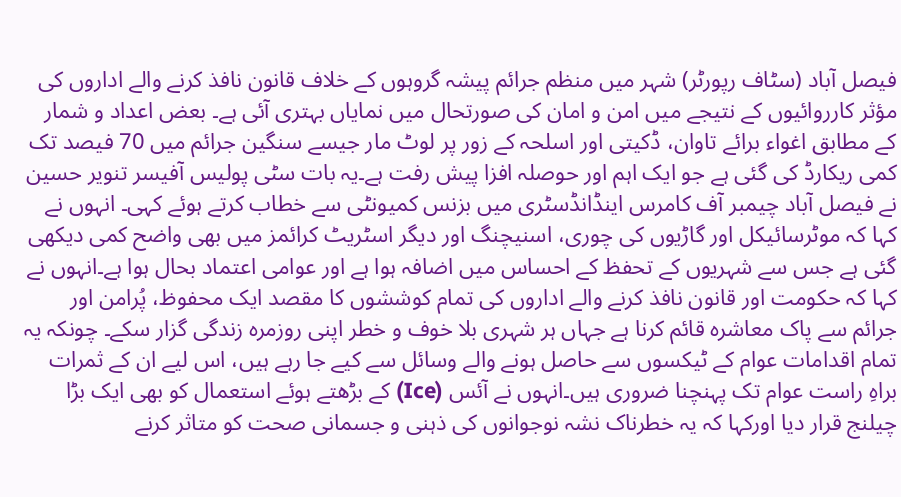فیصل آباد (سٹاف رپورٹر) شہر میں منظم جرائم پیشہ گروہوں کے خلاف قانون نافذ کرنے والے اداروں کی مؤثر کارروائیوں کے نتیجے میں امن و امان کی صورتحال میں نمایاں بہتری آئی ہے۔ بعض اعداد و شمار کے مطابق اغواء برائے تاوان، ڈکیتی اور اسلحہ کے زور پر لوٹ مار جیسے سنگین جرائم میں 70 فیصد تک کمی ریکارڈ کی گئی ہے جو ایک اہم اور حوصلہ افزا پیش رفت ہے۔یہ بات سٹی پولیس آفیسر تنویر حسین نے فیصل آباد چیمبر آف کامرس اینڈانڈسٹری میں بزنس کمیونٹی سے خطاب کرتے ہوئے کہی۔ انہوں نے کہا کہ موٹرسائیکل اور گاڑیوں کی چوری، اسنیچنگ اور دیگر اسٹریٹ کرائمز میں بھی واضح کمی دیکھی گئی ہے جس سے شہریوں کے تحفظ کے احساس میں اضافہ ہوا ہے اور عوامی اعتماد بحال ہوا ہے۔انہوں نے کہا کہ حکومت اور قانون نافذ کرنے والے اداروں کی تمام کوششوں کا مقصد ایک محفوظ، پُرامن اور جرائم سے پاک معاشرہ قائم کرنا ہے جہاں ہر شہری بلا خوف و خطر اپنی روزمرہ زندگی گزار سکے۔ چونکہ یہ تمام اقدامات عوام کے ٹیکسوں سے حاصل ہونے والے وسائل سے کیے جا رہے ہیں، اس لیے ان کے ثمرات براہِ راست عوام تک پہنچنا ضروری ہیں۔انہوں نے آئس (Ice) کے بڑھتے ہوئے استعمال کو بھی ایک بڑا چیلنج قرار دیا اورکہا کہ یہ خطرناک نشہ نوجوانوں کی ذہنی و جسمانی صحت کو متاثر کرنے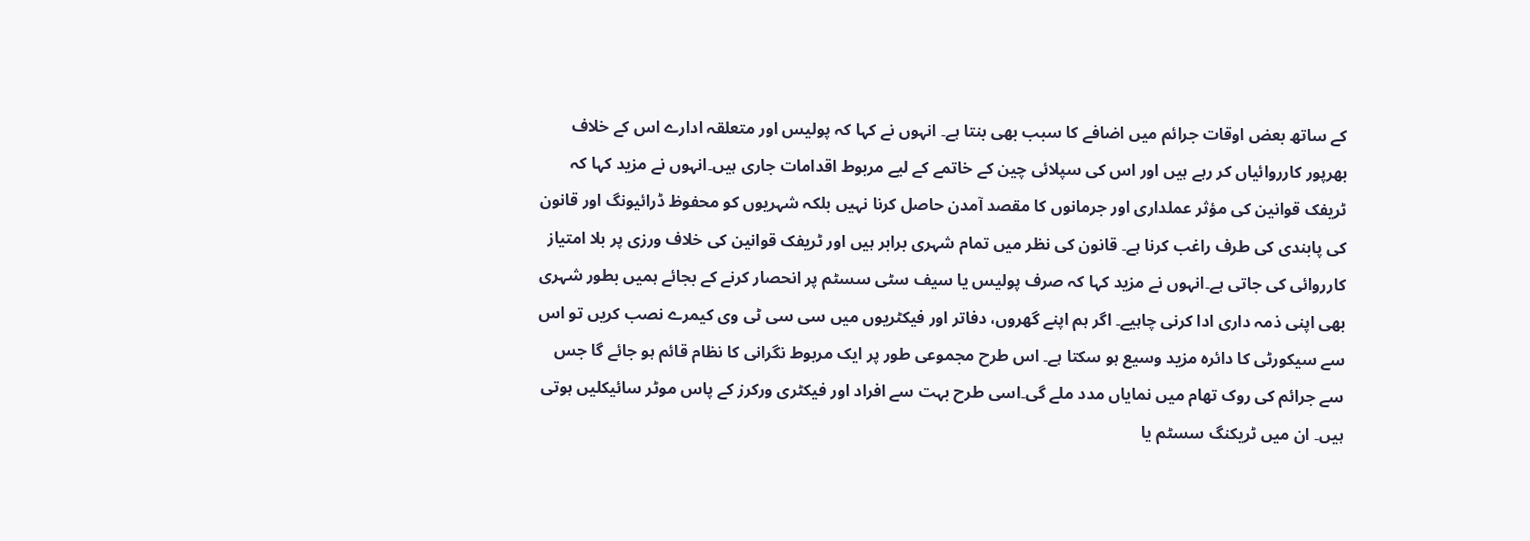کے ساتھ بعض اوقات جرائم میں اضافے کا سبب بھی بنتا ہے۔ انہوں نے کہا کہ پولیس اور متعلقہ ادارے اس کے خلاف بھرپور کارروائیاں کر رہے ہیں اور اس کی سپلائی چین کے خاتمے کے لیے مربوط اقدامات جاری ہیں۔انہوں نے مزید کہا کہ ٹریفک قوانین کی مؤثر عملداری اور جرمانوں کا مقصد آمدن حاصل کرنا نہیں بلکہ شہریوں کو محفوظ ڈرائیونگ اور قانون کی پابندی کی طرف راغب کرنا ہے۔ قانون کی نظر میں تمام شہری برابر ہیں اور ٹریفک قوانین کی خلاف ورزی پر بلا امتیاز کارروائی کی جاتی ہے۔انہوں نے مزید کہا کہ صرف پولیس یا سیف سٹی سسٹم پر انحصار کرنے کے بجائے ہمیں بطور شہری بھی اپنی ذمہ داری ادا کرنی چاہیے۔ اگر ہم اپنے گھروں، دفاتر اور فیکٹریوں میں سی سی ٹی وی کیمرے نصب کریں تو اس سے سیکورٹی کا دائرہ مزید وسیع ہو سکتا ہے۔ اس طرح مجموعی طور پر ایک مربوط نگرانی کا نظام قائم ہو جائے گا جس سے جرائم کی روک تھام میں نمایاں مدد ملے گی۔اسی طرح بہت سے افراد اور فیکٹری ورکرز کے پاس موٹر سائیکلیں ہوتی ہیں۔ ان میں ٹریکنگ سسٹم یا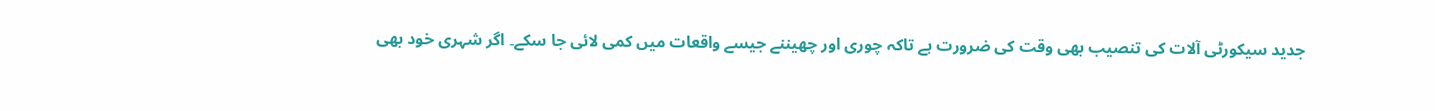جدید سیکورٹی آلات کی تنصیب بھی وقت کی ضرورت ہے تاکہ چوری اور چھیننے جیسے واقعات میں کمی لائی جا سکے۔ اگر شہری خود بھی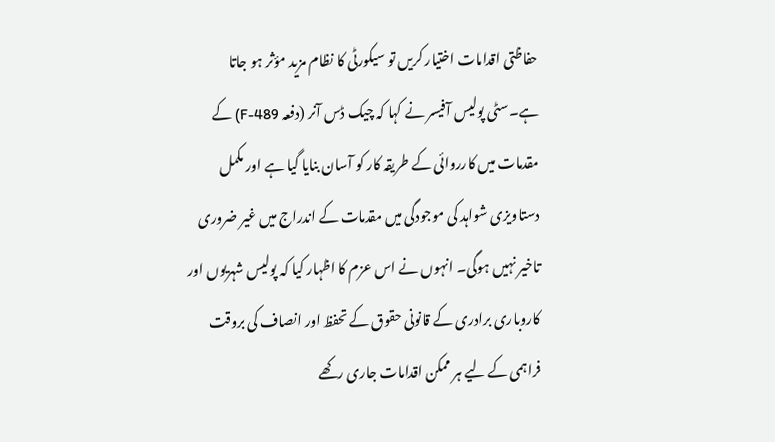حفاظتی اقدامات اختیار کریں تو سیکورٹی کا نظام مزید مؤثر ہو جاتا ہے۔سٹی پولیس آفیسر نے کہا کہ چیک ڈس آنر (دفعہ 489-F) کے مقدمات میں کارروائی کے طریقہ کار کو آسان بنایا گیا ہے اور مکمل دستاویزی شواہد کی موجودگی میں مقدمات کے اندراج میں غیر ضروری تاخیر نہیں ہوگی۔ انہوں نے اس عزم کا اظہار کیا کہ پولیس شہریوں اور کاروباری برادری کے قانونی حقوق کے تحفظ اور انصاف کی بروقت فراہمی کے لیے ہر ممکن اقدامات جاری رکھے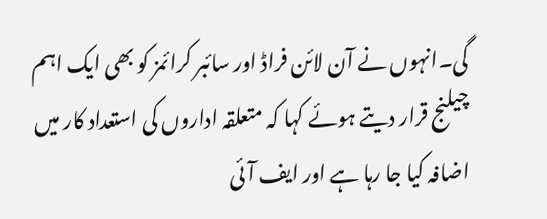گی۔انہوں نے آن لائن فراڈ اور سائبر کرائمز کو بھی ایک اہم چیلنج قرار دیتے ہوئے کہا کہ متعلقہ اداروں کی استعداد کار میں اضافہ کیا جا رہا ہے اور ایف آئی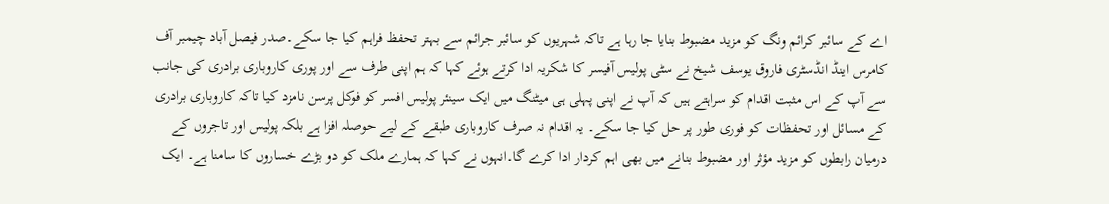اے کے سائبر کرائم ونگ کو مزید مضبوط بنایا جا رہا ہے تاکہ شہریوں کو سائبر جرائم سے بہتر تحفظ فراہم کیا جا سکے۔صدر فیصل آباد چیمبر آف کامرس اینڈ انڈسٹری فاروق یوسف شیخ نے سٹی پولیس آفیسر کا شکریہ ادا کرتے ہوئے کہا کہ ہم اپنی طرف سے اور پوری کاروباری برادری کی جانب سے آپ کے اس مثبت اقدام کو سراہتے ہیں کہ آپ نے اپنی پہلی ہی میٹنگ میں ایک سینئر پولیس افسر کو فوکل پرسن نامزد کیا تاکہ کاروباری برادری کے مسائل اور تحفظات کو فوری طور پر حل کیا جا سکے۔ یہ اقدام نہ صرف کاروباری طبقے کے لیے حوصلہ افزا ہے بلکہ پولیس اور تاجروں کے درمیان رابطوں کو مزید مؤثر اور مضبوط بنانے میں بھی اہم کردار ادا کرے گا۔انہوں نے کہا کہ ہمارے ملک کو دو بڑے خساروں کا سامنا ہے۔ ایک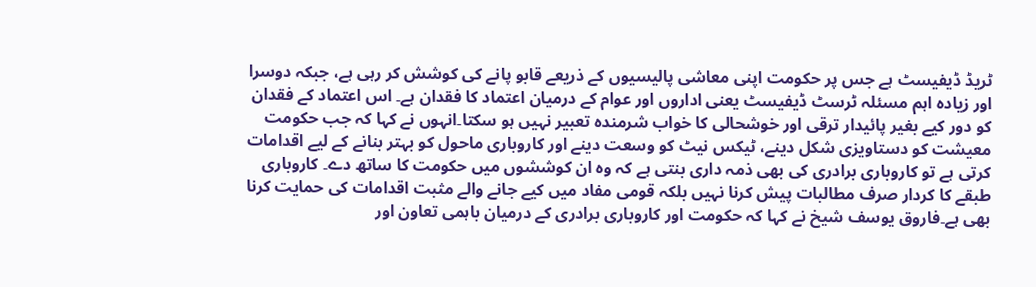ٹریڈ ڈیفیسٹ ہے جس پر حکومت اپنی معاشی پالیسیوں کے ذریعے قابو پانے کی کوشش کر رہی ہے، جبکہ دوسرا اور زیادہ اہم مسئلہ ٹرسٹ ڈیفیسٹ یعنی اداروں اور عوام کے درمیان اعتماد کا فقدان ہے۔ اس اعتماد کے فقدان کو دور کیے بغیر پائیدار ترقی اور خوشحالی کا خواب شرمندہ تعبیر نہیں ہو سکتا۔انہوں نے کہا کہ جب حکومت معیشت کو دستاویزی شکل دینے، ٹیکس نیٹ کو وسعت دینے اور کاروباری ماحول کو بہتر بنانے کے لیے اقدامات کرتی ہے تو کاروباری برادری کی بھی ذمہ داری بنتی ہے کہ وہ ان کوششوں میں حکومت کا ساتھ دے۔ کاروباری طبقے کا کردار صرف مطالبات پیش کرنا نہیں بلکہ قومی مفاد میں کیے جانے والے مثبت اقدامات کی حمایت کرنا بھی ہے۔فاروق یوسف شیخ نے کہا کہ حکومت اور کاروباری برادری کے درمیان باہمی تعاون اور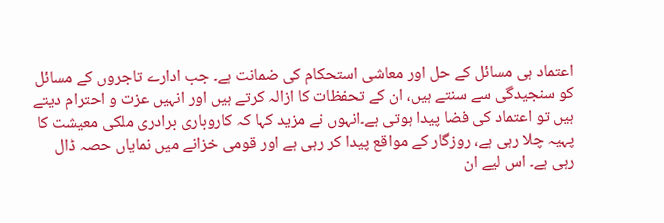اعتماد ہی مسائل کے حل اور معاشی استحکام کی ضمانت ہے۔ جب ادارے تاجروں کے مسائل کو سنجیدگی سے سنتے ہیں، ان کے تحفظات کا ازالہ کرتے ہیں اور انہیں عزت و احترام دیتے ہیں تو اعتماد کی فضا پیدا ہوتی ہے۔انہوں نے مزید کہا کہ کاروباری برادری ملکی معیشت کا پہیہ چلا رہی ہے، روزگار کے مواقع پیدا کر رہی ہے اور قومی خزانے میں نمایاں حصہ ڈال رہی ہے۔ اس لیے ان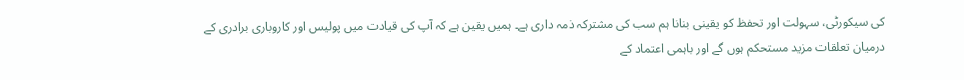کی سیکورٹی، سہولت اور تحفظ کو یقینی بنانا ہم سب کی مشترکہ ذمہ داری ہے۔ ہمیں یقین ہے کہ آپ کی قیادت میں پولیس اور کاروباری برادری کے درمیان تعلقات مزید مستحکم ہوں گے اور باہمی اعتماد کے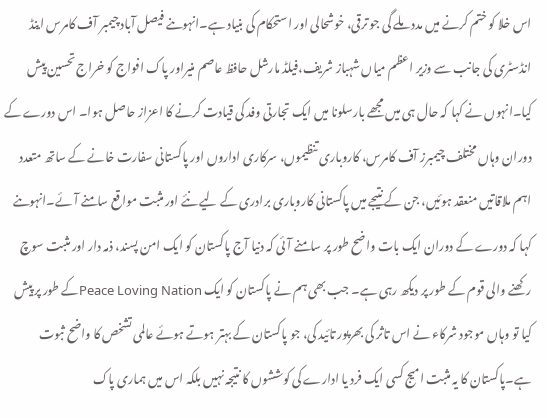اس خلا کو ختم کرنے میں مدد ملے گی جو ترقی، خوشحالی اور استحکام کی بنیاد ہے۔انہوںنے فیصل آباد چیمبر آف کامرس اینڈ انڈسٹری کی جانب سے وزیر اعظم میاں شہباز شریف،فیلڈ مارشل حافظ عاصم منیراور پاک افواج کو خراج تحسین پیش کیا۔انہوں نے کہا کہ حال ہی میں مجھے بارسلونا میں ایک تجارتی وفد کی قیادت کرنے کا اعزاز حاصل ہوا۔ اس دورے کے دوران وہاں مختلف چیمبرز آف کامرس، کاروباری تنظیموں، سرکاری اداروں اور پاکستانی سفارت خانے کے ساتھ متعدد اہم ملاقاتیں منعقد ہوئیں، جن کے نتیجے میں پاکستانی کاروباری برادری کے لیے نئے اور مثبت مواقع سامنے آئے۔انہوںنے کہا کہ دورے کے دوران ایک بات واضح طور پر سامنے آئی کہ دنیا آج پاکستان کو ایک امن پسند، ذمہ دار اور مثبت سوچ رکھنے والی قوم کے طور پر دیکھ رہی ہے۔ جب بھی ہم نے پاکستان کو ایک Peace Loving Nationکے طور پر پیش کیا تو وہاں موجود شرکاء نے اس تاثر کی بھرپور تائید کی، جو پاکستان کے بہتر ہوتے ہوئے عالمی تشخص کا واضح ثبوت ہے۔پاکستان کا یہ مثبت امیج کسی ایک فرد یا ادارے کی کوششوں کا نتیجہ نہیں بلکہ اس میں ہماری پاک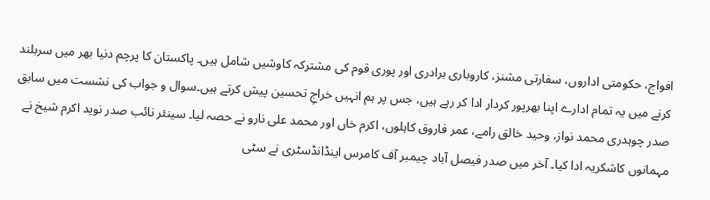افواج، حکومتی اداروں، سفارتی مشنز، کاروباری برادری اور پوری قوم کی مشترکہ کاوشیں شامل ہیں۔ پاکستان کا پرچم دنیا بھر میں سربلند کرنے میں یہ تمام ادارے اپنا بھرپور کردار ادا کر رہے ہیں، جس پر ہم انہیں خراجِ تحسین پیش کرتے ہیں۔سوال و جواب کی نشست میں سابق صدر چوہدری محمد نواز، وحید خالق رامے، عمر فاروق کاہلوں، اکرم خاں اور محمد علی نارو نے حصہ لیا۔ سینئر نائب صدر نوید اکرم شیخ نے مہمانوں کاشکریہ ادا کیا۔ آخر میں صدر فیصل آباد چیمبر آف کامرس اینڈانڈسٹری نے سٹی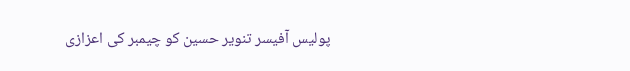پولیس آفیسر تنویر حسین کو چیمبر کی اعزازی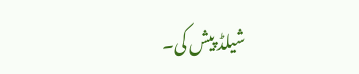شیلڈ پیش کی۔